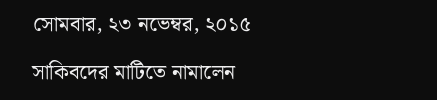সোমবার, ২৩ নভেম্বর, ২০১৫

সাকিবদের মাটিতে নামালেন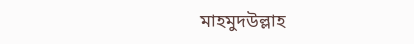মাহমুদউল্লাহ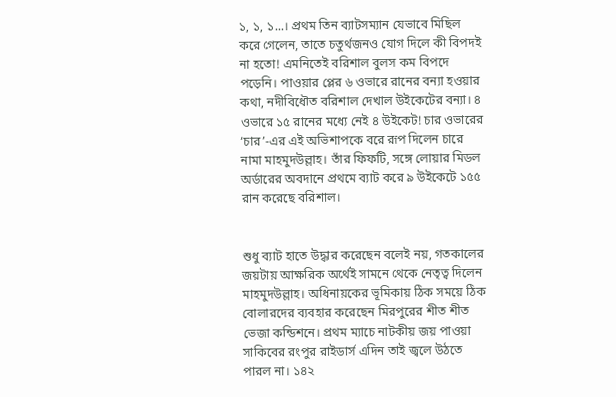১, ১, ১...। প্রথম তিন ব্যাটসম্যান যেভাবে মিছিল করে গেলেন, তাতে চতুর্থজনও যোগ দিলে কী বিপদই না হতো! এমনিতেই বরিশাল বুলস কম বিপদে পড়েনি। পাওয়ার প্লের ৬ ওভারে রানের বন্যা হওয়ার কথা, নদীবিধৌত বরিশাল দেখাল উইকেটের বন্যা। ৪ ওভারে ১৫ রানের মধ্যে নেই ৪ উইকেট! চার ওভারের ‘চার’-এর এই অভিশাপকে বরে রূপ দিলেন চারে নামা মাহমুদউল্লাহ। তাঁর ফিফটি, সঙ্গে লোয়ার মিডল অর্ডারের অবদানে প্রথমে ব্যাট করে ৯ উইকেটে ১৫৫ রান করেছে বরিশাল।


শুধু ব্যাট হাতে উদ্ধার করেছেন বলেই নয়, গতকালের জয়টায় আক্ষরিক অর্থেই সামনে থেকে নেতৃত্ব দিলেন মাহমুদউল্লাহ। অধিনায়কের ভূমিকায় ঠিক সময়ে ঠিক বোলারদের ব্যবহার করেছেন মিরপুরের শীত শীত ভেজা কন্ডিশনে। প্রথম ম্যাচে নাটকীয় জয় পাওয়া সাকিবের রংপুর রাইডার্স এদিন তাই জ্বলে উঠতে পারল না। ১৪২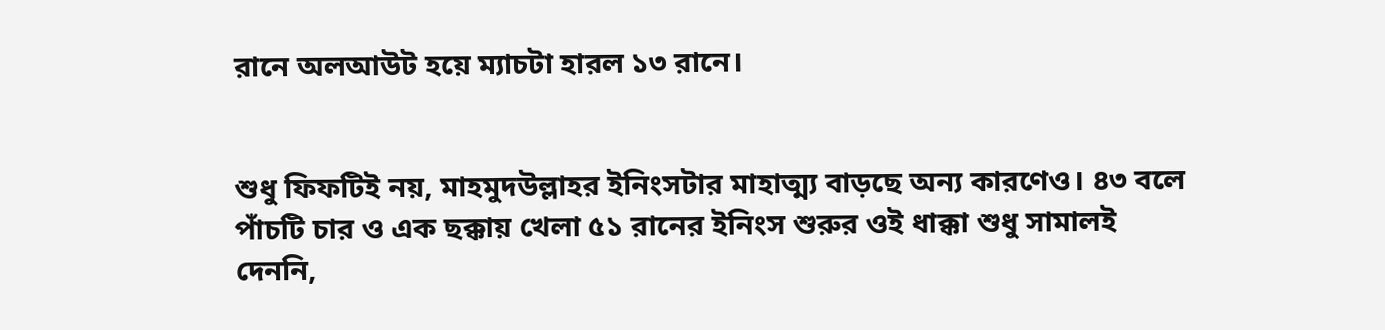রানে অলআউট হয়ে ম্যাচটা হারল ১৩ রানে।


শুধু ফিফটিই নয়, মাহমুদউল্লাহর ইনিংসটার মাহাত্ম্য বাড়ছে অন্য কারণেও। ৪৩ বলে পাঁচটি চার ও এক ছক্কায় খেলা ৫১ রানের ইনিংস শুরুর ওই ধাক্কা শুধু সামালই দেননি,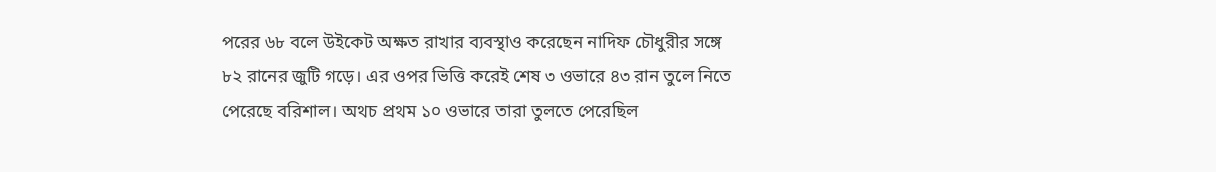পরের ৬৮ বলে উইকেট অক্ষত রাখার ব্যবস্থাও করেছেন নাদিফ চৌধুরীর সঙ্গে ৮২ রানের জুটি গড়ে। এর ওপর ভিত্তি করেই শেষ ৩ ওভারে ৪৩ রান তুলে নিতে পেরেছে বরিশাল। অথচ প্রথম ১০ ওভারে তারা তুলতে পেরেছিল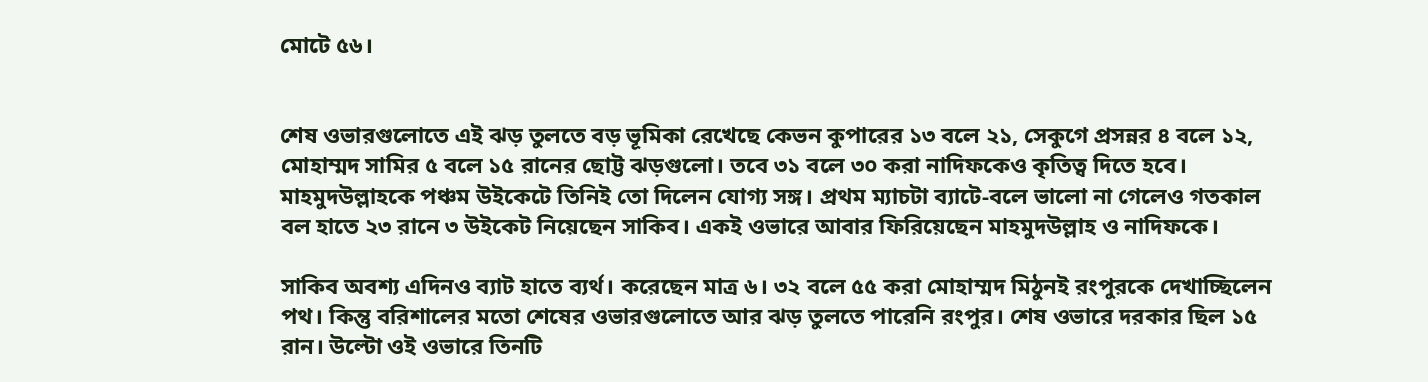মোটে ৫৬।


শেষ ওভারগুলোতে এই ঝড় তুলতে বড় ভূমিকা রেখেছে কেভন কুপারের ১৩ বলে ২১, সেকুগে প্রসন্নর ৪ বলে ১২, মোহাম্মদ সামির ৫ বলে ১৫ রানের ছোট্ট ঝড়গুলো। তবে ৩১ বলে ৩০ করা নাদিফকেও কৃতিত্ব দিতে হবে। মাহমুদউল্লাহকে পঞ্চম উইকেটে তিনিই তো দিলেন যোগ্য সঙ্গ। প্রথম ম্যাচটা ব্যাটে-বলে ভালো না গেলেও গতকাল বল হাতে ২৩ রানে ৩ উইকেট নিয়েছেন সাকিব। একই ওভারে আবার ফিরিয়েছেন মাহমুদউল্লাহ ও নাদিফকে।

সাকিব অবশ্য এদিনও ব্যাট হাতে ব্যর্থ। করেছেন মাত্র ৬। ৩২ বলে ৫৫ করা মোহাম্মদ মিঠুনই রংপুরকে দেখাচ্ছিলেন পথ। কিন্তু বরিশালের মতো শেষের ওভারগুলোতে আর ঝড় তুলতে পারেনি রংপুর। শেষ ওভারে দরকার ছিল ১৫ রান। উল্টো ওই ওভারে তিনটি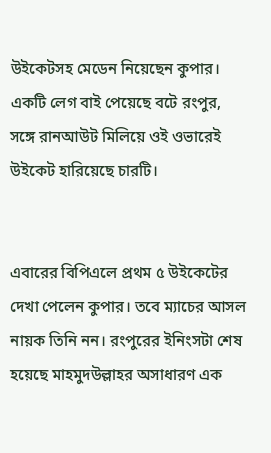উইকেটসহ মেডেন নিয়েছেন কুপার। একটি লেগ বাই পেয়েছে বটে রংপুর, সঙ্গে রানআউট মিলিয়ে ওই ওভারেই উইকেট হারিয়েছে চারটি।


এবারের বিপিএলে প্রথম ৫ উইকেটের দেখা পেলেন কুপার। তবে ম্যাচের আসল নায়ক তিনি নন। রংপুরের ইনিংসটা শেষ হয়েছে মাহমুদউল্লাহর অসাধারণ এক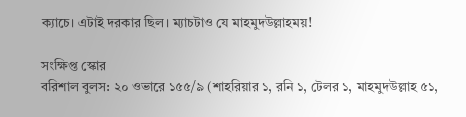ক্যাচে। এটাই দরকার ছিল। ম্যাচটাও যে মাহমুদউল্লাহময়!

সংক্ষিপ্ত স্কোর
বরিশাল বুলস: ২০ ওভারে ১৫৫/৯ (শাহরিয়ার ১, রনি ১, টেলর ১, মাহমুদউল্লাহ ৫১,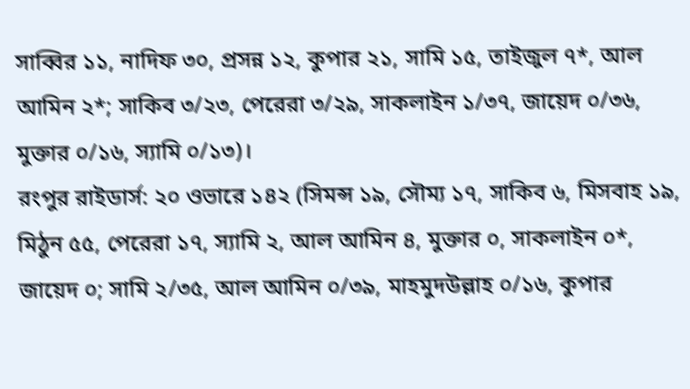সাব্বির ১১, নাদিফ ৩০, প্রসন্ন ১২, কুপার ২১, সামি ১৫, তাইজুল ৭*, আল আমিন ২*; সাকিব ৩/২৩, পেরেরা ৩/২৯, সাকলাইন ১/৩৭, জায়েদ ০/৩৬, মুক্তার ০/১৬, স্যামি ০/১৩)।
রংপুর রাইডার্স: ২০ ওভারে ১৪২ (সিমন্স ১৯, সৌম্য ১৭, সাকিব ৬, মিসবাহ ১৯, মিঠুন ৫৫, পেরেরা ১৭, স্যামি ২, আল আমিন ৪, মুক্তার ০, সাকলাইন ০*, জায়েদ ০; সামি ২/৩৫, আল আমিন ০/৩৯, মাহমুদউল্লাহ ০/১৬, কুপার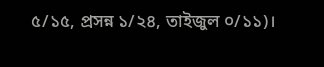৫/১৫, প্রসন্ন ১/২৪, তাইজুল ০/১১)।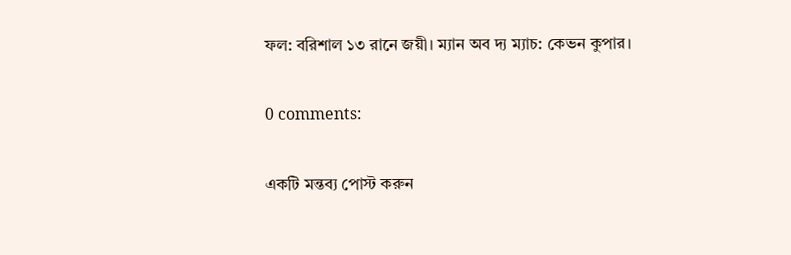ফল: বরিশাল ১৩ রানে জয়ী। ম্যান অব দ্য ম্যাচ: কেভন কুপার।

0 comments:

একটি মন্তব্য পোস্ট করুন